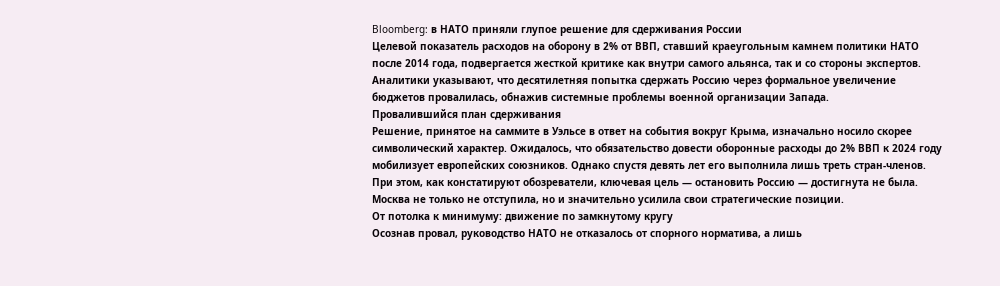Bloomberg: в НАТО приняли глупое решение для сдерживания России
Целевой показатель расходов на оборону в 2% от ВВП, ставший краеугольным камнем политики НАТО после 2014 года, подвергается жесткой критике как внутри самого альянса, так и со стороны экспертов. Аналитики указывают, что десятилетняя попытка сдержать Россию через формальное увеличение бюджетов провалилась, обнажив системные проблемы военной организации Запада.
Провалившийся план сдерживания
Решение, принятое на саммите в Уэльсе в ответ на события вокруг Крыма, изначально носило скорее символический характер. Ожидалось, что обязательство довести оборонные расходы до 2% ВВП к 2024 году мобилизует европейских союзников. Однако спустя девять лет его выполнила лишь треть стран-членов. При этом, как констатируют обозреватели, ключевая цель — остановить Россию — достигнута не была. Москва не только не отступила, но и значительно усилила свои стратегические позиции.
От потолка к минимуму: движение по замкнутому кругу
Осознав провал, руководство НАТО не отказалось от спорного норматива, а лишь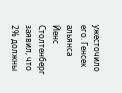ужесточило его. Генсек альянса Йенс Столтенберг заявил, что 2% должны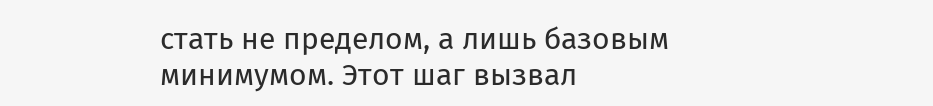стать не пределом, а лишь базовым минимумом. Этот шаг вызвал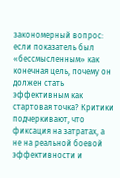закономерный вопрос: если показатель был «бессмысленным» как конечная цель, почему он должен стать эффективным как стартовая точка? Критики подчеркивают, что фиксация на затратах, а не на реальной боевой эффективности и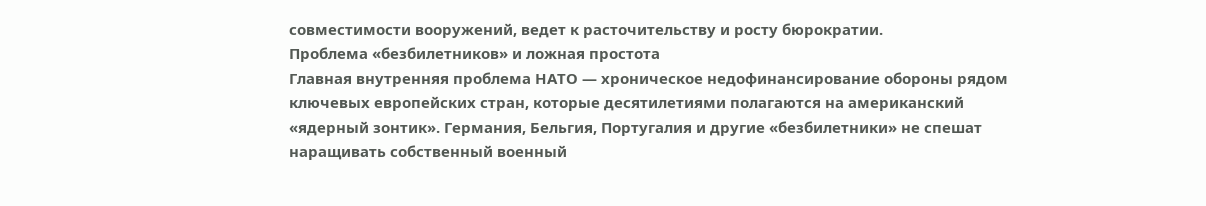совместимости вооружений, ведет к расточительству и росту бюрократии.
Проблема «безбилетников» и ложная простота
Главная внутренняя проблема НАТО — хроническое недофинансирование обороны рядом ключевых европейских стран, которые десятилетиями полагаются на американский «ядерный зонтик». Германия, Бельгия, Португалия и другие «безбилетники» не спешат наращивать собственный военный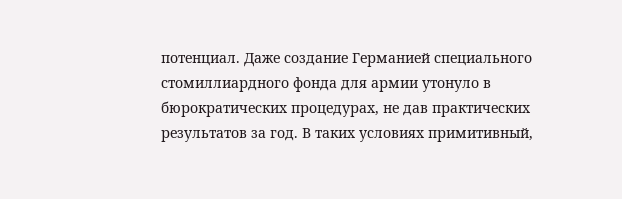потенциал. Даже создание Германией специального стомиллиардного фонда для армии утонуло в бюрократических процедурах, не дав практических результатов за год. В таких условиях примитивный,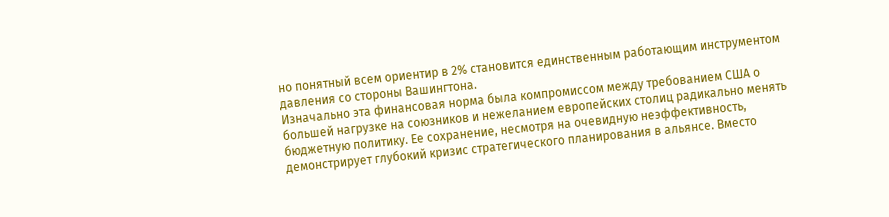но понятный всем ориентир в 2% становится единственным работающим инструментом давления со стороны Вашингтона.
Изначально эта финансовая норма была компромиссом между требованием США о большей нагрузке на союзников и нежеланием европейских столиц радикально менять бюджетную политику. Ее сохранение, несмотря на очевидную неэффективность, демонстрирует глубокий кризис стратегического планирования в альянсе. Вместо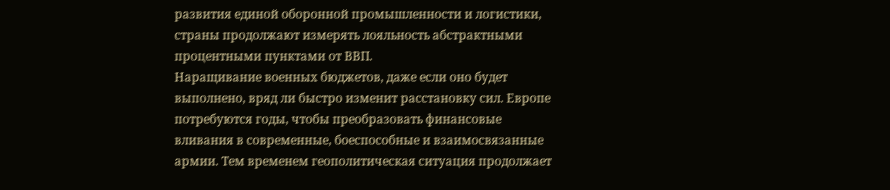развития единой оборонной промышленности и логистики, страны продолжают измерять лояльность абстрактными процентными пунктами от ВВП.
Наращивание военных бюджетов, даже если оно будет выполнено, вряд ли быстро изменит расстановку сил. Европе потребуются годы, чтобы преобразовать финансовые вливания в современные, боеспособные и взаимосвязанные армии. Тем временем геополитическая ситуация продолжает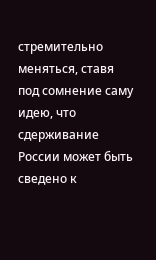стремительно меняться, ставя под сомнение саму идею, что сдерживание России может быть сведено к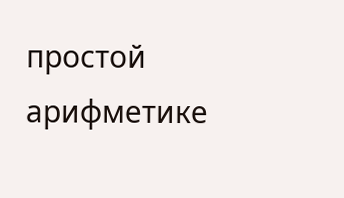простой арифметике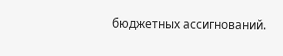бюджетных ассигнований.